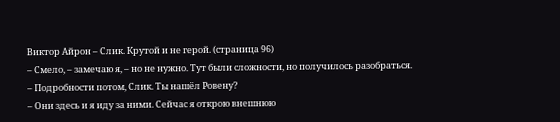Виктор Айрон – Слик. Крутой и не герой. (страница 96)
– Смело, – замечаю я, – но не нужно. Тут были сложности, но получилось разобраться.
– Подробности потом, Слик. Ты нашёл Ровену?
– Они здесь и я иду за ними. Сейчас я открою внешнюю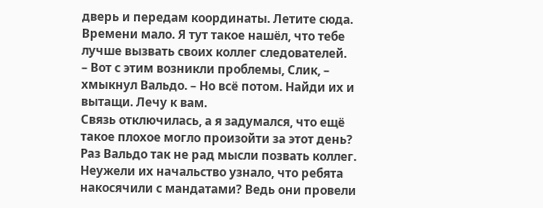дверь и передам координаты. Летите сюда. Времени мало. Я тут такое нашёл, что тебе лучше вызвать своих коллег следователей.
– Вот с этим возникли проблемы, Слик, – хмыкнул Вальдо. – Но всё потом. Найди их и вытащи. Лечу к вам.
Связь отключилась, а я задумался, что ещё такое плохое могло произойти за этот день? Раз Вальдо так не рад мысли позвать коллег. Неужели их начальство узнало, что ребята накосячили с мандатами? Ведь они провели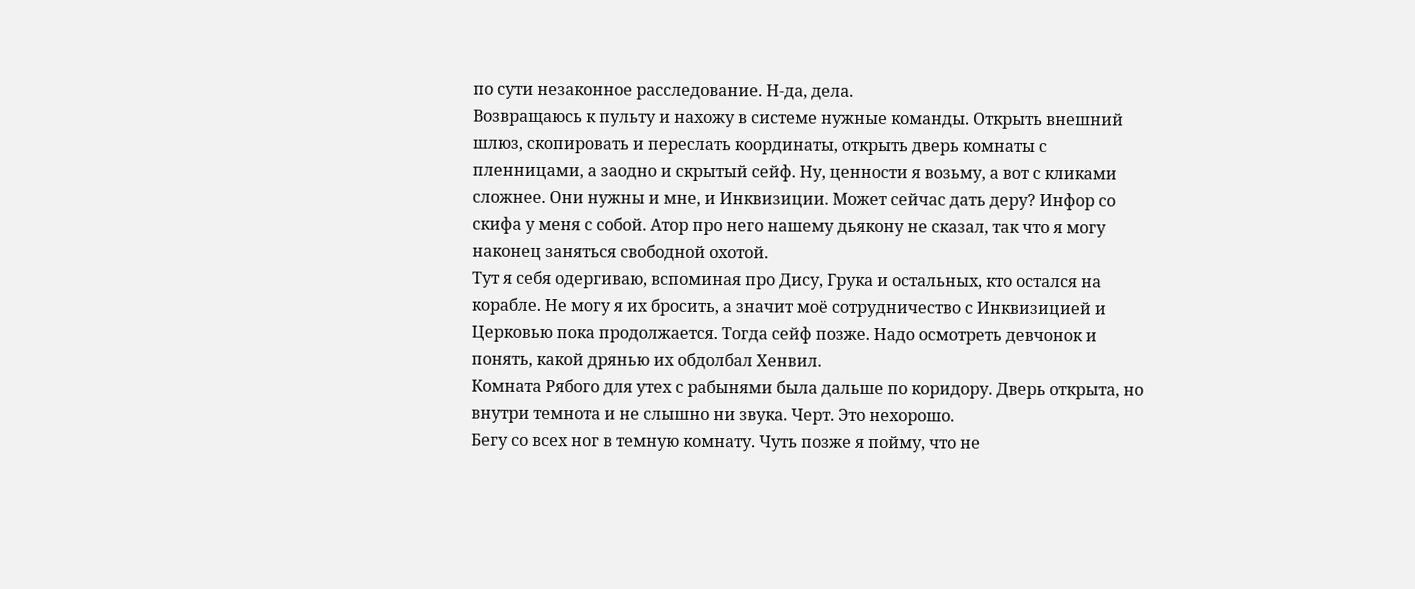по сути незаконное расследование. Н-да, дела.
Возвращаюсь к пульту и нахожу в системе нужные команды. Открыть внешний шлюз, скопировать и переслать координаты, открыть дверь комнаты с пленницами, а заодно и скрытый сейф. Ну, ценности я возьму, а вот с кликами сложнее. Они нужны и мне, и Инквизиции. Может сейчас дать деру? Инфор со скифа у меня с собой. Атор про него нашему дьякону не сказал, так что я могу наконец заняться свободной охотой.
Тут я себя одергиваю, вспоминая про Дису, Грука и остальных, кто остался на корабле. Не могу я их бросить, а значит моё сотрудничество с Инквизицией и Церковью пока продолжается. Тогда сейф позже. Надо осмотреть девчонок и понять, какой дрянью их обдолбал Хенвил.
Комната Рябого для утех с рабынями была дальше по коридору. Дверь открыта, но внутри темнота и не слышно ни звука. Черт. Это нехорошо.
Бегу со всех ног в темную комнату. Чуть позже я пойму, что не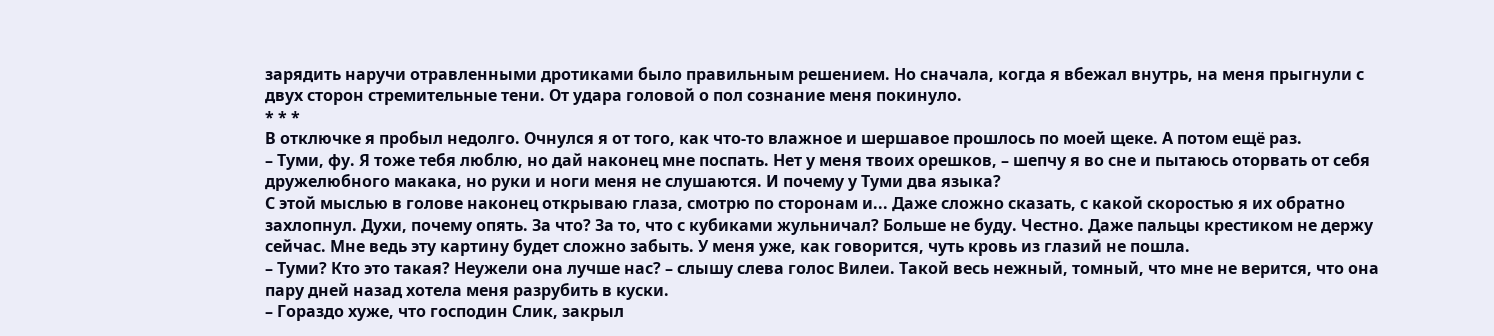зарядить наручи отравленными дротиками было правильным решением. Но сначала, когда я вбежал внутрь, на меня прыгнули с двух сторон стремительные тени. От удара головой о пол сознание меня покинуло.
* * *
В отключке я пробыл недолго. Очнулся я от того, как что-то влажное и шершавое прошлось по моей щеке. А потом ещё раз.
– Туми, фу. Я тоже тебя люблю, но дай наконец мне поспать. Нет у меня твоих орешков, – шепчу я во сне и пытаюсь оторвать от себя дружелюбного макака, но руки и ноги меня не слушаются. И почему у Туми два языка?
С этой мыслью в голове наконец открываю глаза, смотрю по сторонам и... Даже сложно сказать, с какой скоростью я их обратно захлопнул. Духи, почему опять. За что? За то, что с кубиками жульничал? Больше не буду. Честно. Даже пальцы крестиком не держу сейчас. Мне ведь эту картину будет сложно забыть. У меня уже, как говорится, чуть кровь из глазий не пошла.
– Туми? Кто это такая? Неужели она лучше нас? – слышу слева голос Вилеи. Такой весь нежный, томный, что мне не верится, что она пару дней назад хотела меня разрубить в куски.
– Гораздо хуже, что господин Слик, закрыл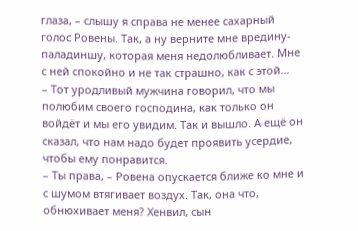глаза, – слышу я справа не менее сахарный голос Ровены. Так, а ну верните мне вредину-паладиншу, которая меня недолюбливает. Мне с ней спокойно и не так страшно, как с этой...
– Тот уродливый мужчина говорил, что мы полюбим своего господина, как только он войдёт и мы его увидим. Так и вышло. А ещё он сказал, что нам надо будет проявить усердие, чтобы ему понравится.
– Ты права, – Ровена опускается ближе ко мне и с шумом втягивает воздух. Так, она что, обнюхивает меня? Хенвил, сын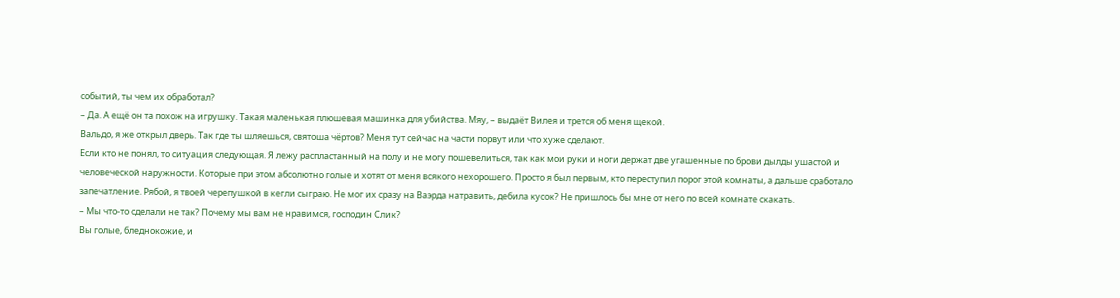событий, ты чем их обработал?
– Да. А ещё он та похож на игрушку. Такая маленькая плюшевая машинка для убийства. Мяу, – выдаёт Вилея и трется об меня щекой.
Вальдо, я же открыл дверь. Так где ты шляешься, святоша чёртов? Меня тут сейчас на части порвут или что хуже сделают.
Если кто не понял, то ситуация следующая. Я лежу распластанный на полу и не могу пошевелиться, так как мои руки и ноги держат две угашенные по брови дылды ушастой и человеческой наружности. Которые при этом абсолютно голые и хотят от меня всякого нехорошего. Просто я был первым, кто переступил порог этой комнаты, а дальше сработало запечатление. Рябой, я твоей черепушкой в кегли сыграю. Не мог их сразу на Ваэрда натравить, дебила кусок? Не пришлось бы мне от него по всей комнате скакать.
– Мы что-то сделали не так? Почему мы вам не нравимся, господин Слик?
Вы голые, бледнокожие, и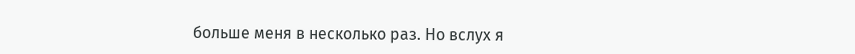больше меня в несколько раз. Но вслух я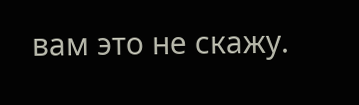вам это не скажу.